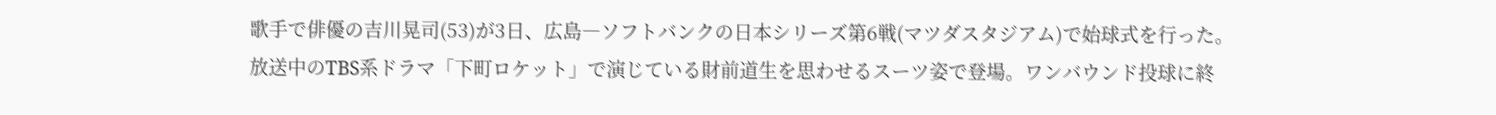歌手で俳優の吉川晃司(53)が3日、広島―ソフトバンクの日本シリーズ第6戦(マツダスタジアム)で始球式を行った。
放送中のTBS系ドラマ「下町ロケット」で演じている財前道生を思わせるスーツ姿で登場。ワンバウンド投球に終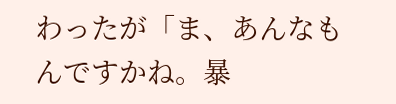わったが「ま、あんなもんですかね。暴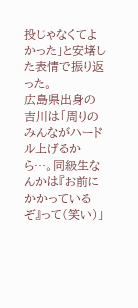投じゃなくてよかった」と安堵した表情で振り返った。
広島県出身の吉川は「周りのみんながハードル上げるから…。同級生なんかは『お前にかかっているぞ』って(笑い)」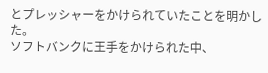とプレッシャーをかけられていたことを明かした。
ソフトバンクに王手をかけられた中、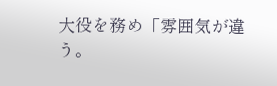大役を務め「雰囲気が違う。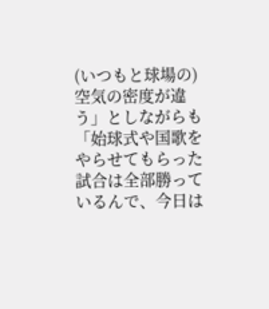(いつもと球場の)空気の密度が違う」としながらも「始球式や国歌をやらせてもらった試合は全部勝っているんで、今日は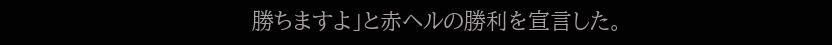勝ちますよ」と赤ヘルの勝利を宣言した。